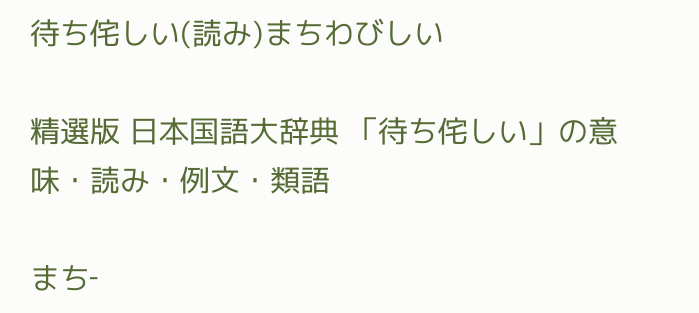待ち侘しい(読み)まちわびしい

精選版 日本国語大辞典 「待ち侘しい」の意味・読み・例文・類語

まち‐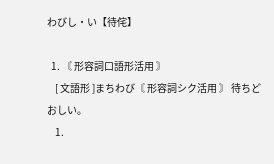わびし・い【待侘】

  1. 〘 形容詞口語形活用 〙
    [ 文語形 ]まちわび〘 形容詞シク活用 〙 待ちどおしい。
    1.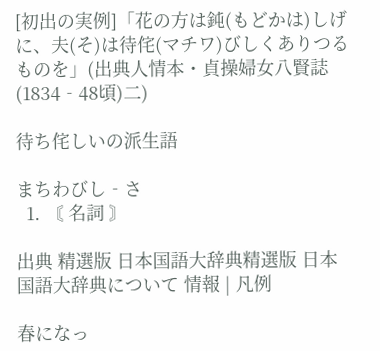[初出の実例]「花の方は鈍(もどかは)しげに、夫(そ)は待侘(マチワ)びしくありつるものを」(出典人情本・貞操婦女八賢誌(1834‐48頃)二)

待ち侘しいの派生語

まちわびし‐さ
  1. 〘 名詞 〙

出典 精選版 日本国語大辞典精選版 日本国語大辞典について 情報 | 凡例

春になっ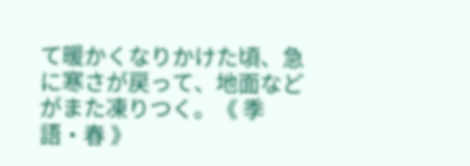て暖かくなりかけた頃、急に寒さが戻って、地面などがまた凍りつく。《 季語・春 》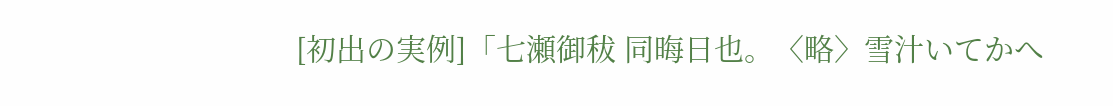[初出の実例]「七瀬御秡 同晦日也。〈略〉雪汁いてかへ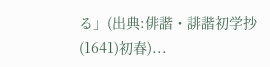る」(出典:俳諧・誹諧初学抄(1641)初春)...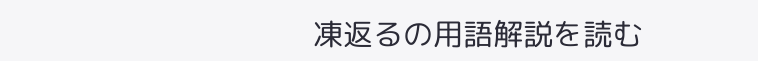凍返るの用語解説を読む